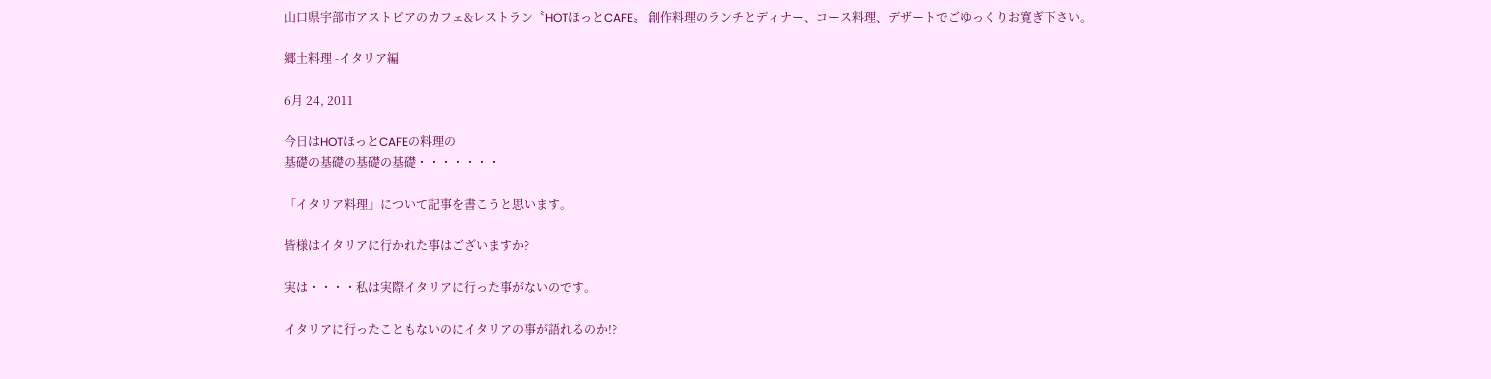山口県宇部市アストピアのカフェ&レストラン〝HOTほっとCAFE〟 創作料理のランチとディナー、コース料理、デザートでごゆっくりお寛ぎ下さい。

郷土料理 -イタリア編

6月 24, 2011

今日はHOTほっとCAFEの料理の
基礎の基礎の基礎の基礎・・・・・・・

「イタリア料理」について記事を書こうと思います。

皆様はイタリアに行かれた事はございますか?

実は・・・・私は実際イタリアに行った事がないのです。

イタリアに行ったこともないのにイタリアの事が語れるのか!?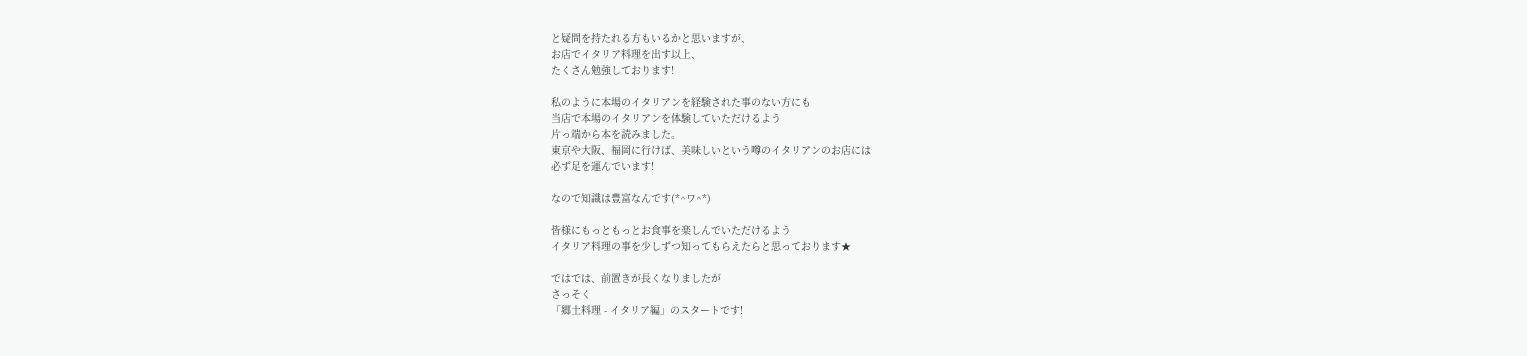と疑問を持たれる方もいるかと思いますが、
お店でイタリア料理を出す以上、
たくさん勉強しております!

私のように本場のイタリアンを経験された事のない方にも
当店で本場のイタリアンを体験していただけるよう
片っ端から本を読みました。
東京や大阪、福岡に行けば、美味しいという噂のイタリアンのお店には
必ず足を運んでいます!

なので知識は豊富なんです(*^ワ^*)

皆様にもっともっとお食事を楽しんでいただけるよう
イタリア料理の事を少しずつ知ってもらえたらと思っております★

ではでは、前置きが長くなりましたが
さっそく
「郷土料理 - イタリア編」のスタートです!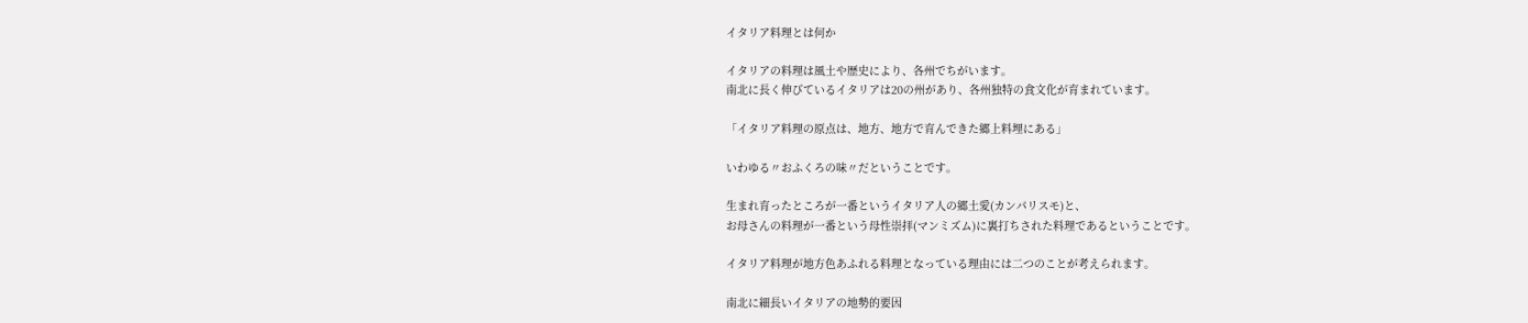イタリア料理とは何か

イタリアの料理は風土や歴史により、各州でちがいます。
南北に長く伸びているイタリアは20の州があり、各州独特の食文化が育まれています。

「イタリア料理の原点は、地方、地方で育んできた郷上料埋にある」

いわゆる〃おふくろの味〃だということです。

生まれ育ったところが一番というイタリア人の郷土愛(カンパリスモ)と、
お母さんの料理が一番という母性崇拝(マンミズム)に裏打ちされた料理であるということです。

イタリア料理が地方色あふれる料理となっている理由には二つのことが考えられます。

南北に細長いイタリアの地勢的要因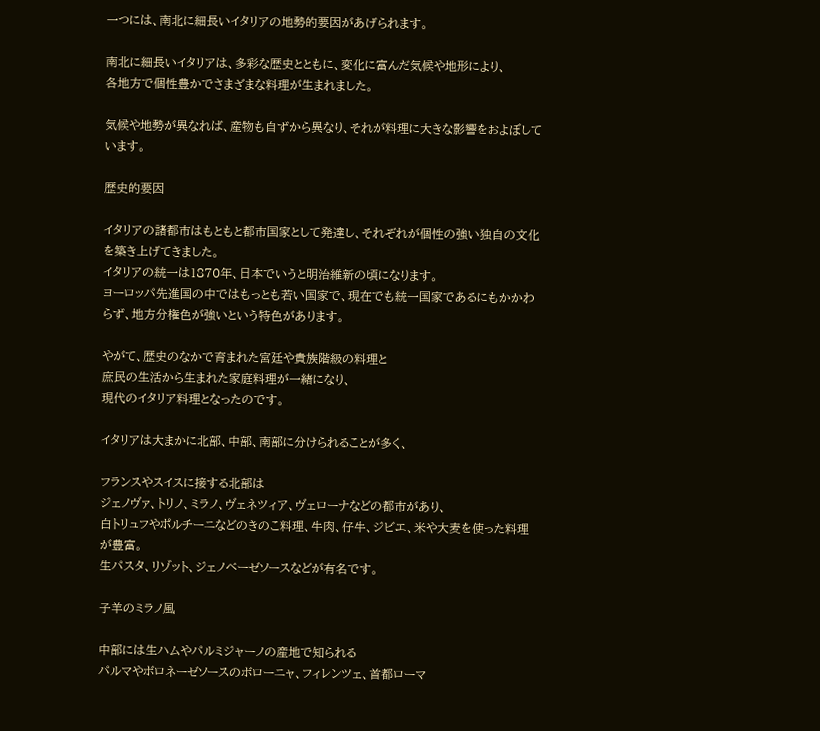一つには、南北に細長いイタリアの地勢的要因があげられます。

南北に細長いイタリアは、多彩な歴史とともに、変化に富んだ気候や地形により、
各地方で個性豊かでさまざまな料理が生まれました。

気候や地勢が異なれば、産物も自ずから異なり、それが料理に大きな影響をおよぼしています。

歴史的要因

イタリアの諸都市はもともと都市国家として発達し、それぞれが個性の強い独自の文化を築き上げてきました。
イタリアの統一は1870年、日本でいうと明治維新の頃になります。
ヨーロッパ先進国の中ではもっとも若い国家で、現在でも統一国家であるにもかかわらず、地方分権色が強いという特色があります。

やがて、歴史のなかで育まれた宮廷や貴族階級の料理と
庶民の生活から生まれた家庭料理が一緒になり、
現代のイタリア料理となったのです。

イタリアは大まかに北部、中部、南部に分けられることが多く、

フランスやスイスに接する北部は
ジェノヴァ、トリノ、ミラノ、ヴェネツィア、ヴェローナなどの都市があり、
白トリュフやポルチーニなどのきのこ料理、牛肉、仔牛、ジビエ、米や大麦を使った料理が豊富。
生パスタ、リゾット、ジェノベーゼソースなどが有名です。

子羊のミラノ風

中部には生ハムやパルミジャーノの産地で知られる
パルマやボロネーゼソースのボローニャ、フィレンツェ、首都ローマ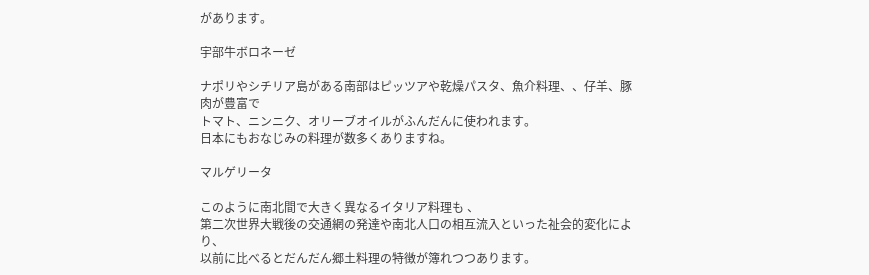があります。

宇部牛ボロネーゼ

ナポリやシチリア島がある南部はピッツアや乾燥パスタ、魚介料理、、仔羊、豚肉が豊富で
トマト、ニンニク、オリーブオイルがふんだんに使われます。
日本にもおなじみの料理が数多くありますね。

マルゲリータ

このように南北間で大きく異なるイタリア料理も 、
第二次世界大戦後の交通網の発達や南北人口の相互流入といった祉会的変化により、
以前に比べるとだんだん郷土料理の特徴が簿れつつあります。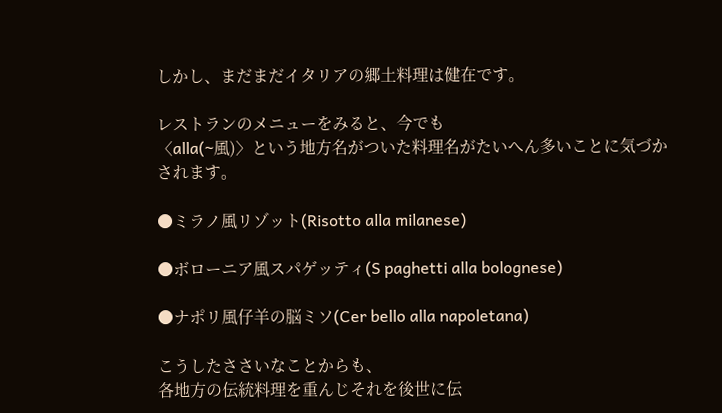しかし、まだまだイタリアの郷土料理は健在です。

レストランのメニューをみると、今でも
〈alla(~風)〉という地方名がついた料理名がたいへん多いことに気づかされます。

●ミラノ風リゾット(Risotto alla milanese)

●ボローニア風スパゲッティ(S paghetti alla bolognese)

●ナポリ風仔羊の脳ミソ(Cer bello alla napoletana)

こうしたささいなことからも、
各地方の伝統料理を重んじそれを後世に伝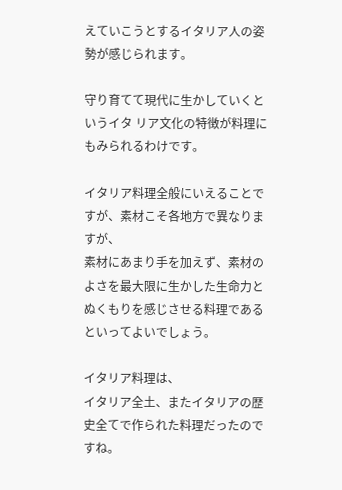えていこうとするイタリア人の姿勢が感じられます。

守り育てて現代に生かしていくというイタ リア文化の特徴が料理にもみられるわけです。

イタリア料理全般にいえることですが、素材こそ各地方で異なりますが、
素材にあまり手を加えず、素材のよさを最大限に生かした生命力と
ぬくもりを感じさせる料理であるといってよいでしょう。

イタリア料理は、
イタリア全土、またイタリアの歴史全てで作られた料理だったのですね。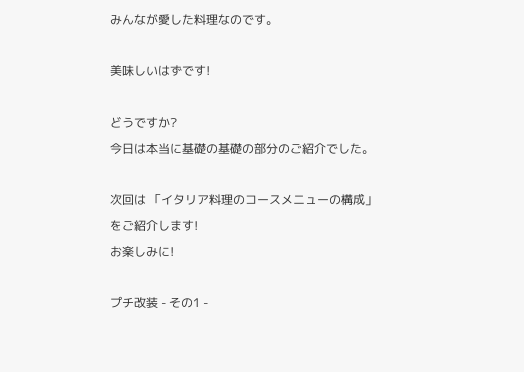みんなが愛した料理なのです。

美味しいはずです!

どうですか?
今日は本当に基礎の基礎の部分のご紹介でした。

次回は 「イタリア料理のコースメニューの構成」をご紹介します!
お楽しみに!

プチ改装 - その1 -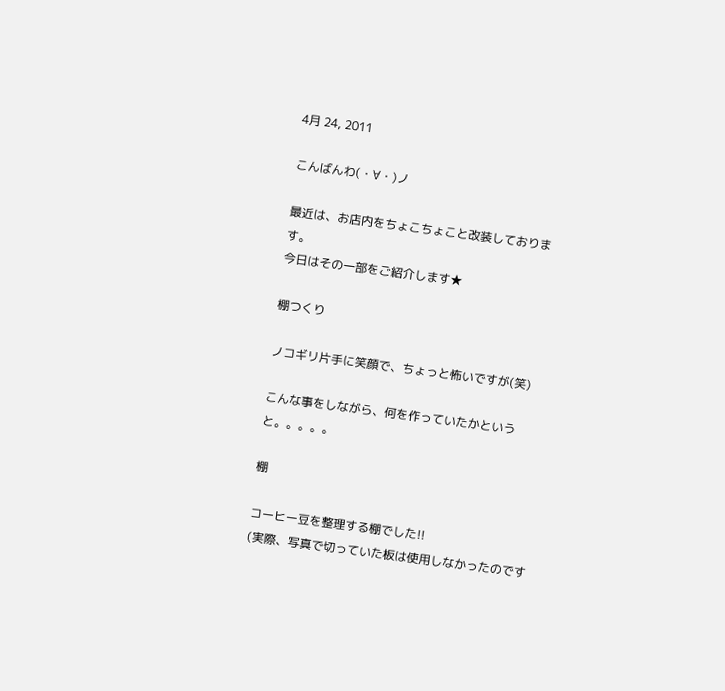4月 24, 2011

こんばんわ(・∀・)ノ

最近は、お店内をちょこちょこと改装しております。
今日はその一部をご紹介します★

棚つくり

ノコギリ片手に笑顔で、ちょっと怖いですが(笑)

こんな事をしながら、何を作っていたかというと。。。。。

棚

コーヒー豆を整理する棚でした!!
(実際、写真で切っていた板は使用しなかったのです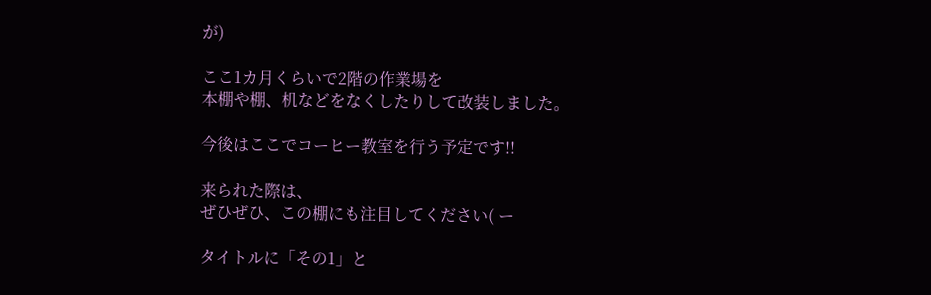が)

ここ1カ月くらいで2階の作業場を
本棚や棚、机などをなくしたりして改装しました。

今後はここでコーヒー教室を行う予定です!!

来られた際は、
ぜひぜひ、この棚にも注目してください( ー

タイトルに「その1」と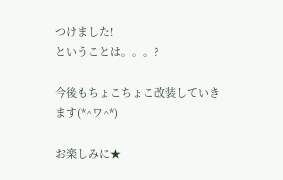つけました!
ということは。。。?

今後もちょこちょこ改装していきます(*^ワ^*)

お楽しみに★